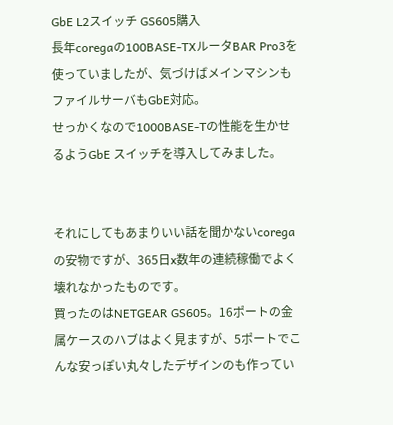GbE L2スイッチ GS605購入
長年coregaの100BASE-TXルータBAR Pro3を使っていましたが、気づけばメインマシンもファイルサーバもGbE対応。
せっかくなので1000BASE-Tの性能を生かせるようGbE スイッチを導入してみました。


それにしてもあまりいい話を聞かないcoregaの安物ですが、365日x数年の連続稼働でよく壊れなかったものです。
買ったのはNETGEAR GS605。16ポートの金属ケースのハブはよく見ますが、5ポートでこんな安っぽい丸々したデザインのも作ってい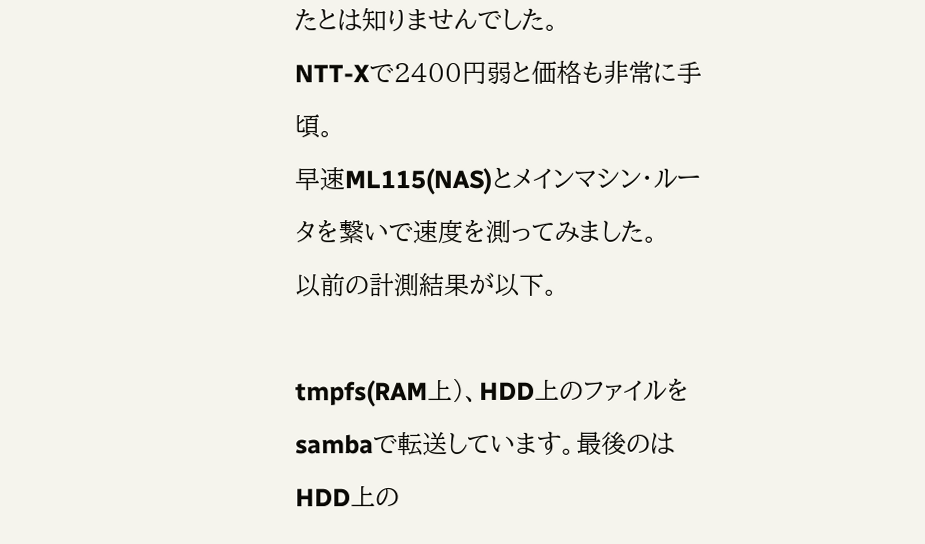たとは知りませんでした。
NTT-Xで2400円弱と価格も非常に手頃。
早速ML115(NAS)とメインマシン・ルータを繋いで速度を測ってみました。
以前の計測結果が以下。

tmpfs(RAM上)、HDD上のファイルをsambaで転送しています。最後のはHDD上の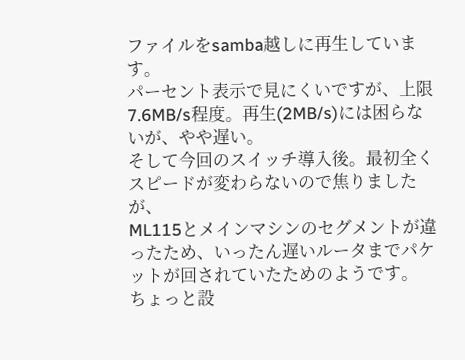ファイルをsamba越しに再生しています。
パーセント表示で見にくいですが、上限7.6MB/s程度。再生(2MB/s)には困らないが、やや遅い。
そして今回のスイッチ導入後。最初全くスピードが変わらないので焦りましたが、
ML115とメインマシンのセグメントが違ったため、いったん遅いルータまでパケットが回されていたためのようです。
ちょっと設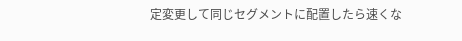定変更して同じセグメントに配置したら速くな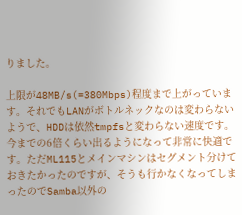りました。

上限が48MB/s(=380Mbps)程度まで上がっています。それでもLANがボトルネックなのは変わらないようで、HDDは依然tmpfsと変わらない速度です。
今までの6倍くらい出るようになって非常に快適です。ただML115とメインマシンはセグメント分けておきたかったのですが、そうも行かなくなってしまったのでSamba以外の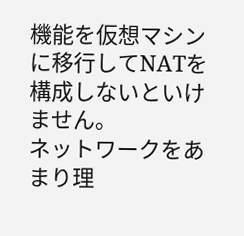機能を仮想マシンに移行してNATを構成しないといけません。
ネットワークをあまり理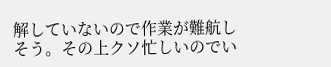解していないので作業が難航しそう。その上クソ忙しいのでい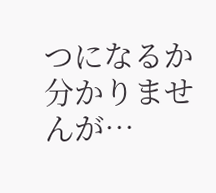つになるか分かりませんが…